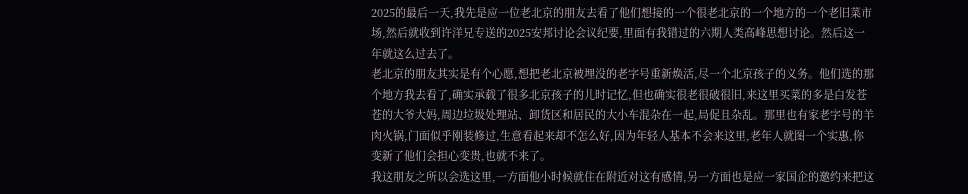2025的最后一天,我先是应一位老北京的朋友去看了他们想接的一个很老北京的一个地方的一个老旧菜市场,然后就收到许洋兄专送的2025安邦讨论会议纪要,里面有我错过的六期人类高峰思想讨论。然后这一年就这么过去了。
老北京的朋友其实是有个心愿,想把老北京被埋没的老字号重新焕活,尽一个北京孩子的义务。他们选的那个地方我去看了,确实承载了很多北京孩子的儿时记忆,但也确实很老很破很旧,来这里买菜的多是白发苍苍的大爷大妈,周边垃圾处理站、卸货区和居民的大小车混杂在一起,局促且杂乱。那里也有家老字号的羊肉火锅,门面似乎刚装修过,生意看起来却不怎么好,因为年轻人基本不会来这里,老年人就图一个实惠,你变新了他们会担心变贵,也就不来了。
我这朋友之所以会选这里,一方面他小时候就住在附近对这有感情,另一方面也是应一家国企的邀约来把这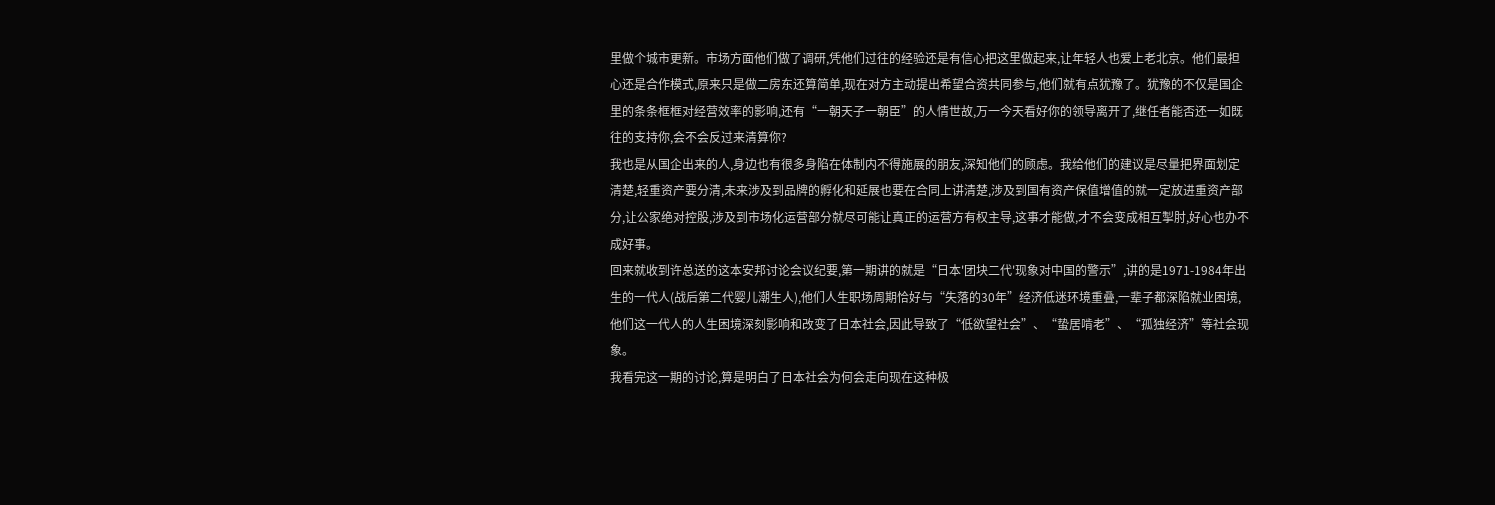里做个城市更新。市场方面他们做了调研,凭他们过往的经验还是有信心把这里做起来,让年轻人也爱上老北京。他们最担心还是合作模式,原来只是做二房东还算简单,现在对方主动提出希望合资共同参与,他们就有点犹豫了。犹豫的不仅是国企里的条条框框对经营效率的影响,还有“一朝天子一朝臣”的人情世故,万一今天看好你的领导离开了,继任者能否还一如既往的支持你,会不会反过来清算你?
我也是从国企出来的人,身边也有很多身陷在体制内不得施展的朋友,深知他们的顾虑。我给他们的建议是尽量把界面划定清楚,轻重资产要分清,未来涉及到品牌的孵化和延展也要在合同上讲清楚,涉及到国有资产保值增值的就一定放进重资产部分,让公家绝对控股,涉及到市场化运营部分就尽可能让真正的运营方有权主导,这事才能做,才不会变成相互掣肘,好心也办不成好事。
回来就收到许总送的这本安邦讨论会议纪要,第一期讲的就是“日本'团块二代'现象对中国的警示”,讲的是1971-1984年出生的一代人(战后第二代婴儿潮生人),他们人生职场周期恰好与“失落的30年”经济低迷环境重叠,一辈子都深陷就业困境,他们这一代人的人生困境深刻影响和改变了日本社会,因此导致了“低欲望社会”、“蛰居啃老”、“孤独经济”等社会现象。
我看完这一期的讨论,算是明白了日本社会为何会走向现在这种极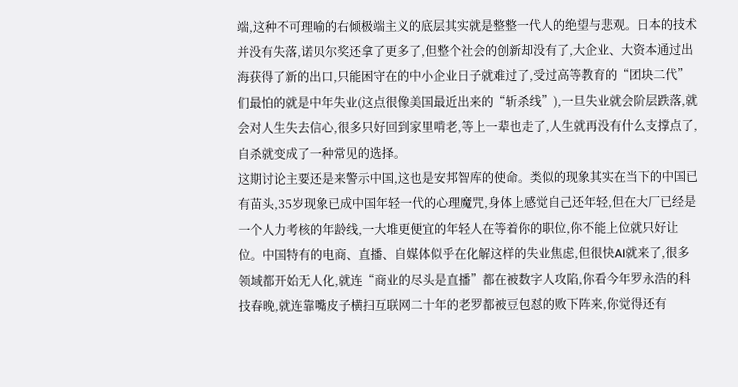端,这种不可理喻的右倾极端主义的底层其实就是整整一代人的绝望与悲观。日本的技术并没有失落,诺贝尔奖还拿了更多了,但整个社会的创新却没有了,大企业、大资本通过出海获得了新的出口,只能困守在的中小企业日子就难过了,受过高等教育的“团块二代”们最怕的就是中年失业(这点很像美国最近出来的“斩杀线”),一旦失业就会阶层跌落,就会对人生失去信心,很多只好回到家里啃老,等上一辈也走了,人生就再没有什么支撑点了,自杀就变成了一种常见的选择。
这期讨论主要还是来警示中国,这也是安邦智库的使命。类似的现象其实在当下的中国已有苗头,35岁现象已成中国年轻一代的心理魔咒,身体上感觉自己还年轻,但在大厂已经是一个人力考核的年龄线,一大堆更便宜的年轻人在等着你的职位,你不能上位就只好让位。中国特有的电商、直播、自媒体似乎在化解这样的失业焦虑,但很快AI就来了,很多领域都开始无人化,就连“商业的尽头是直播”都在被数字人攻陷,你看今年罗永浩的科技春晚,就连靠嘴皮子横扫互联网二十年的老罗都被豆包怼的败下阵来,你觉得还有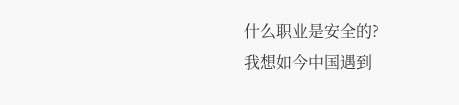什么职业是安全的?
我想如今中国遇到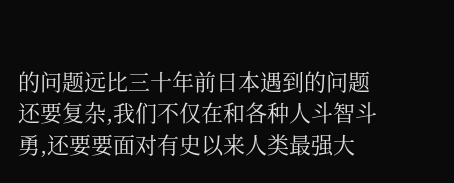的问题远比三十年前日本遇到的问题还要复杂,我们不仅在和各种人斗智斗勇,还要要面对有史以来人类最强大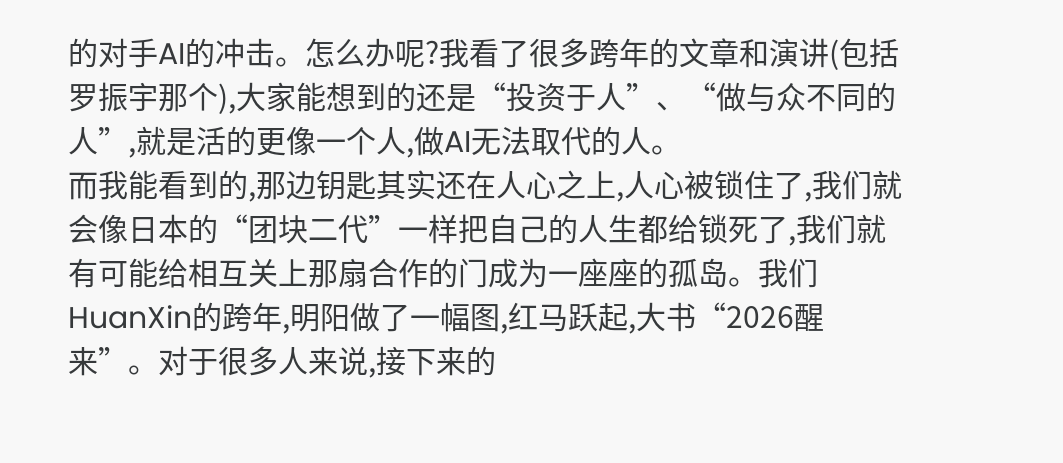的对手AI的冲击。怎么办呢?我看了很多跨年的文章和演讲(包括罗振宇那个),大家能想到的还是“投资于人”、“做与众不同的人”,就是活的更像一个人,做AI无法取代的人。
而我能看到的,那边钥匙其实还在人心之上,人心被锁住了,我们就会像日本的“团块二代”一样把自己的人生都给锁死了,我们就有可能给相互关上那扇合作的门成为一座座的孤岛。我们HuanXin的跨年,明阳做了一幅图,红马跃起,大书“2026醒来”。对于很多人来说,接下来的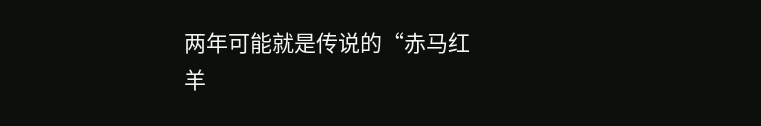两年可能就是传说的“赤马红羊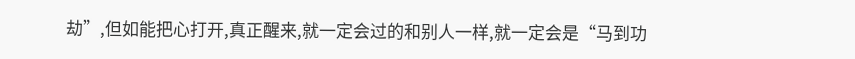劫”,但如能把心打开,真正醒来,就一定会过的和别人一样,就一定会是“马到功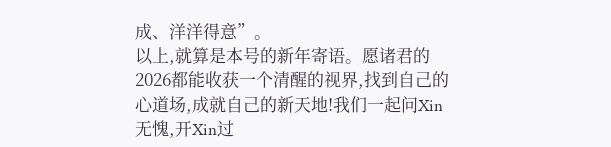成、洋洋得意”。
以上,就算是本号的新年寄语。愿诸君的2026都能收获一个清醒的视界,找到自己的心道场,成就自己的新天地!我们一起问Xin无愧,开Xin过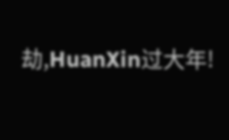劫,HuanXin过大年!